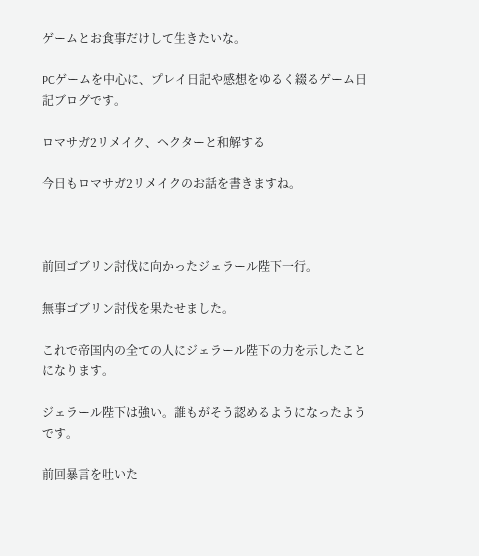ゲームとお食事だけして生きたいな。

PCゲームを中心に、プレイ日記や感想をゆるく綴るゲーム日記ブログです。

ロマサガ2リメイク、ヘクターと和解する

今日もロマサガ2リメイクのお話を書きますね。



前回ゴブリン討伐に向かったジェラール陛下一行。

無事ゴブリン討伐を果たせました。

これで帝国内の全ての人にジェラール陛下の力を示したことになります。

ジェラール陛下は強い。誰もがそう認めるようになったようです。

前回暴言を吐いた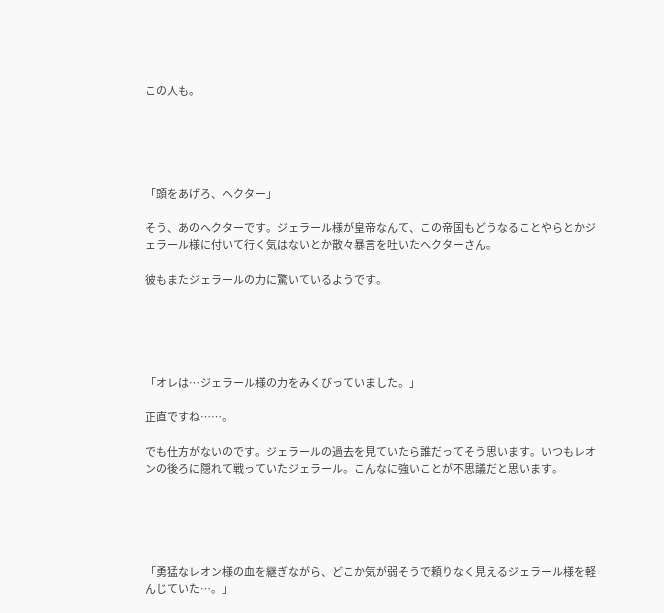この人も。





「頭をあげろ、ヘクター」

そう、あのヘクターです。ジェラール様が皇帝なんて、この帝国もどうなることやらとかジェラール様に付いて行く気はないとか散々暴言を吐いたヘクターさん。

彼もまたジェラールの力に驚いているようです。





「オレは…ジェラール様の力をみくびっていました。」

正直ですね……。

でも仕方がないのです。ジェラールの過去を見ていたら誰だってそう思います。いつもレオンの後ろに隠れて戦っていたジェラール。こんなに強いことが不思議だと思います。





「勇猛なレオン様の血を継ぎながら、どこか気が弱そうで頼りなく見えるジェラール様を軽んじていた…。」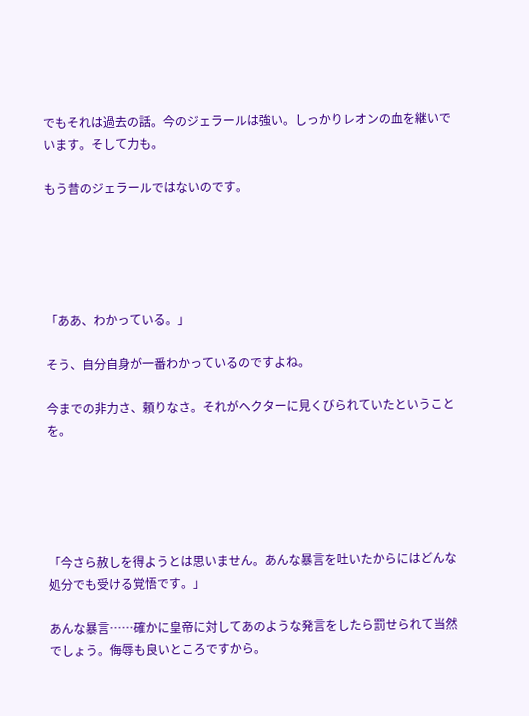でもそれは過去の話。今のジェラールは強い。しっかりレオンの血を継いでいます。そして力も。

もう昔のジェラールではないのです。





「ああ、わかっている。」

そう、自分自身が一番わかっているのですよね。

今までの非力さ、頼りなさ。それがヘクターに見くびられていたということを。





「今さら赦しを得ようとは思いません。あんな暴言を吐いたからにはどんな処分でも受ける覚悟です。」

あんな暴言……確かに皇帝に対してあのような発言をしたら罰せられて当然でしょう。侮辱も良いところですから。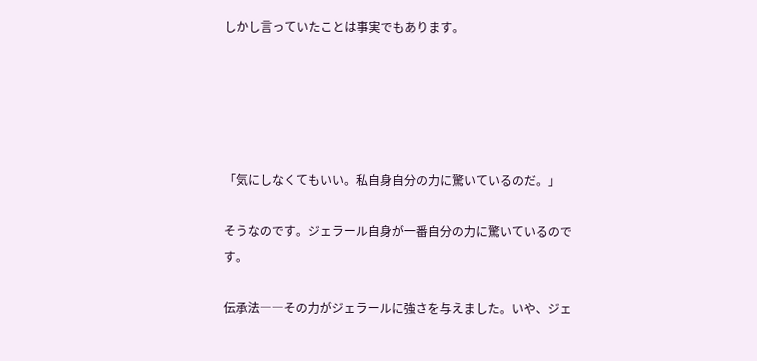しかし言っていたことは事実でもあります。





「気にしなくてもいい。私自身自分の力に驚いているのだ。」

そうなのです。ジェラール自身が一番自分の力に驚いているのです。

伝承法――その力がジェラールに強さを与えました。いや、ジェ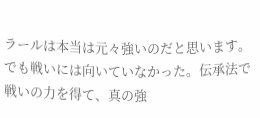ラールは本当は元々強いのだと思います。でも戦いには向いていなかった。伝承法で戦いの力を得て、真の強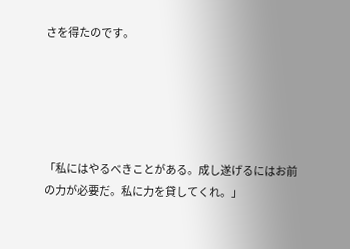さを得たのです。





「私にはやるべきことがある。成し遂げるにはお前の力が必要だ。私に力を貸してくれ。」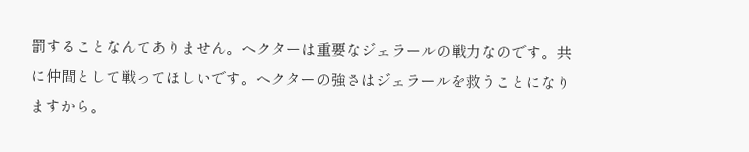罰することなんてありません。ヘクターは重要なジェラールの戦力なのです。共に仲間として戦ってほしいです。ヘクターの強さはジェラールを救うことになりますから。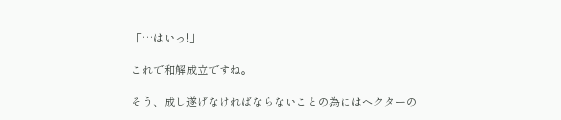「…はいっ!」

これで和解成立ですね。

そう、成し遂げなければならないことの為にはヘクターの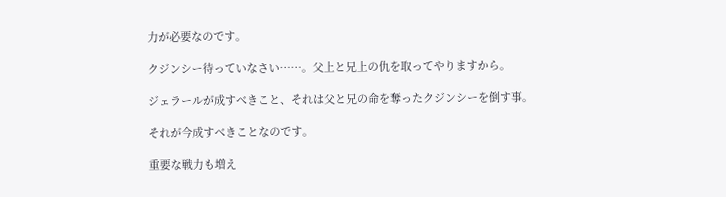力が必要なのです。

クジンシー待っていなさい……。父上と兄上の仇を取ってやりますから。

ジェラールが成すべきこと、それは父と兄の命を奪ったクジンシーを倒す事。

それが今成すべきことなのです。

重要な戦力も増え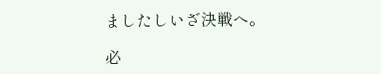ましたしいざ決戦へ。

必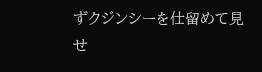ずクジンシーを仕留めて見せ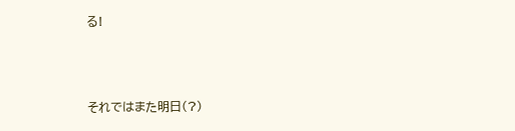る!



それではまた明日(?)